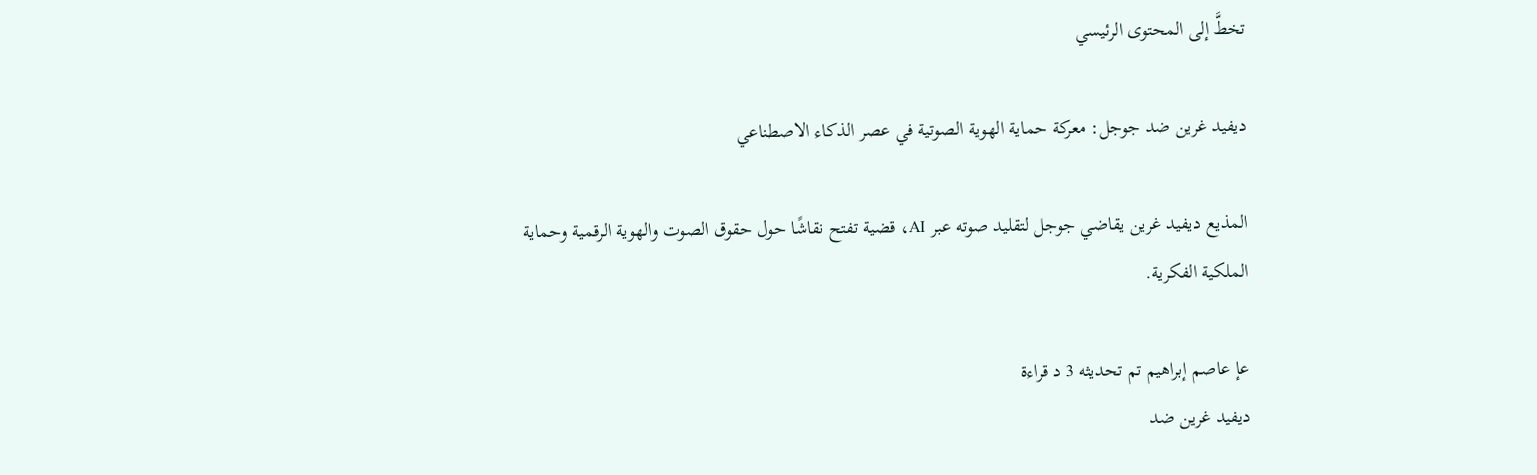تخطَّ إلى المحتوى الرئيسي

ديفيد غرين ضد جوجل: معركة حماية الهوية الصوتية في عصر الذكاء الاصطناعي

المذيع ديفيد غرين يقاضي جوجل لتقليد صوته عبر AI، قضية تفتح نقاشًا حول حقوق الصوت والهوية الرقمية وحماية الملكية الفكرية.

عإ عاصم إبراهيم تم تحديثه 3 د قراءة
ديفيد غرين ضد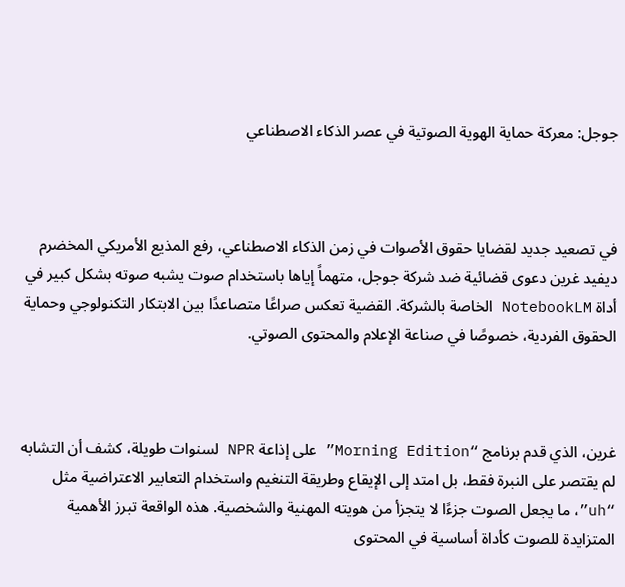جوجل: معركة حماية الهوية الصوتية في عصر الذكاء الاصطناعي



في تصعيد جديد لقضايا حقوق الأصوات في زمن الذكاء الاصطناعي، رفع المذيع الأمريكي المخضرم ديفيد غرين دعوى قضائية ضد شركة جوجل، متهماً إياها باستخدام صوت يشبه صوته بشكل كبير في أداة NotebookLM الخاصة بالشركة. القضية تعكس صراعًا متصاعدًا بين الابتكار التكنولوجي وحماية الحقوق الفردية، خصوصًا في صناعة الإعلام والمحتوى الصوتي.



غرين، الذي قدم برنامج “Morning Edition” على إذاعة NPR لسنوات طويلة، كشف أن التشابه لم يقتصر على النبرة فقط، بل امتد إلى الإيقاع وطريقة التنغيم واستخدام التعابير الاعتراضية مثل “uh”، ما يجعل الصوت جزءًا لا يتجزأ من هويته المهنية والشخصية. هذه الواقعة تبرز الأهمية المتزايدة للصوت كأداة أساسية في المحتوى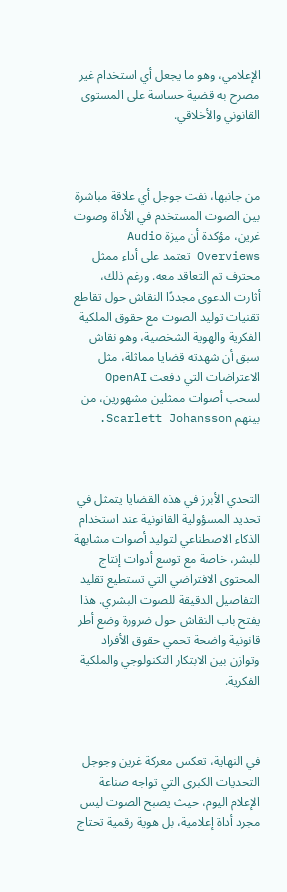الإعلامي، وهو ما يجعل أي استخدام غير مصرح به قضية حساسة على المستوى القانوني والأخلاقي.



من جانبها، نفت جوجل أي علاقة مباشرة بين الصوت المستخدم في الأداة وصوت غرين، مؤكدة أن ميزة Audio Overviews تعتمد على أداء ممثل محترف تم التعاقد معه. ورغم ذلك، أثارت الدعوى مجددًا النقاش حول تقاطع تقنيات توليد الصوت مع حقوق الملكية الفكرية والهوية الشخصية، وهو نقاش سبق أن شهدته قضايا مماثلة، مثل الاعتراضات التي دفعت OpenAI لسحب أصوات ممثلين مشهورين، من بينهم Scarlett Johansson.



التحدي الأبرز في هذه القضايا يتمثل في تحديد المسؤولية القانونية عند استخدام الذكاء الاصطناعي لتوليد أصوات مشابهة للبشر، خاصة مع توسع أدوات إنتاج المحتوى الافتراضي التي تستطيع تقليد التفاصيل الدقيقة للصوت البشري. هذا يفتح باب النقاش حول ضرورة وضع أطر قانونية واضحة تحمي حقوق الأفراد وتوازن بين الابتكار التكنولوجي والملكية الفكرية.



في النهاية، تعكس معركة غرين وجوجل التحديات الكبرى التي تواجه صناعة الإعلام اليوم، حيث يصبح الصوت ليس مجرد أداة إعلامية، بل هوية رقمية تحتاج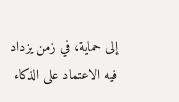إلى حماية، في زمن يزداد فيه الاعتماد على الذكاء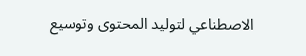الاصطناعي لتوليد المحتوى وتوسيع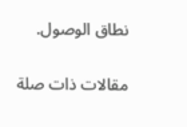نطاق الوصول.

مقالات ذات صلة